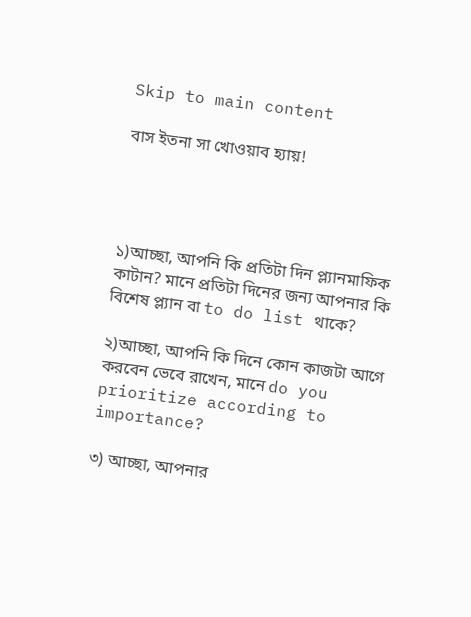Skip to main content

বাস ইতনা সা খোওয়াব হ্যায়!




১)আচ্ছা, আপনি কি প্রতিটা দিন প্ল্যানমাফিক কাটান? মানে প্রতিটা দিনের জন্য আপনার কি বিশেষ প্ল্যান বা to do list থাকে?

২)আচ্ছা, আপনি কি দিনে কোন কাজটা আগে করবেন ভেবে রাখেন, মানে do you prioritize according to importance?

৩) আচ্ছা, আপনার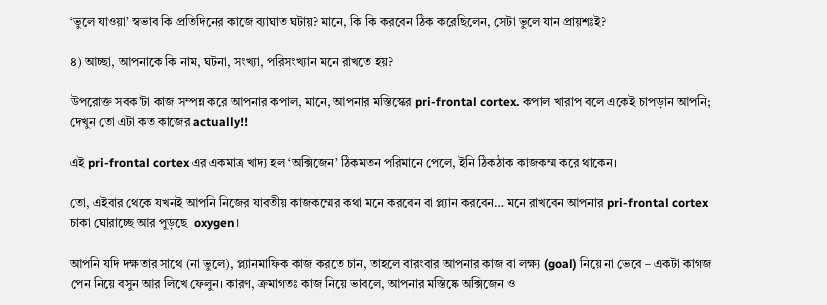‘ভুলে যাওয়া’ স্বভাব কি প্রতিদিনের কাজে ব্যাঘাত ঘটায়? মানে, কি কি করবেন ঠিক করেছিলেন, সেটা ভুলে যান প্রায়শঃই?

৪) আচ্ছা, আপনাকে কি নাম, ঘটনা, সংখ্যা, পরিসংখ্যান মনে রাখতে হয়?

উপরোক্ত সবক’টা কাজ সম্পন্ন করে আপনার কপাল, মানে, আপনার মস্তিস্কের pri-frontal cortex. কপাল খারাপ বলে একেই চাপড়ান আপনি; দেখুন তো এটা কত কাজের actually!!

এই pri-frontal cortex এর একমাত্র খাদ্য হল ‘অক্সিজেন’ ঠিকমতন পরিমানে পেলে, ইনি ঠিকঠাক কাজকম্ম করে থাকেন।

তো, এইবার থেকে যখনই আপনি নিজের যাবতীয় কাজকম্মের কথা মনে করবেন বা প্ল্যান করবেন… মনে রাখবেন আপনার pri-frontal cortex চাকা ঘোরাচ্ছে আর পুড়ছে  oxygen।

আপনি যদি দক্ষতার সাথে (না ভুলে), প্ল্যানমাফিক কাজ করতে চান, তাহলে বারংবার আপনার কাজ বা লক্ষ্য (goal) নিয়ে না ভেবে – একটা কাগজ পেন নিয়ে বসুন আর লিখে ফেলুন। কারণ, ক্রমাগতঃ কাজ নিয়ে ভাবলে, আপনার মস্তিষ্কে অক্সিজেন ও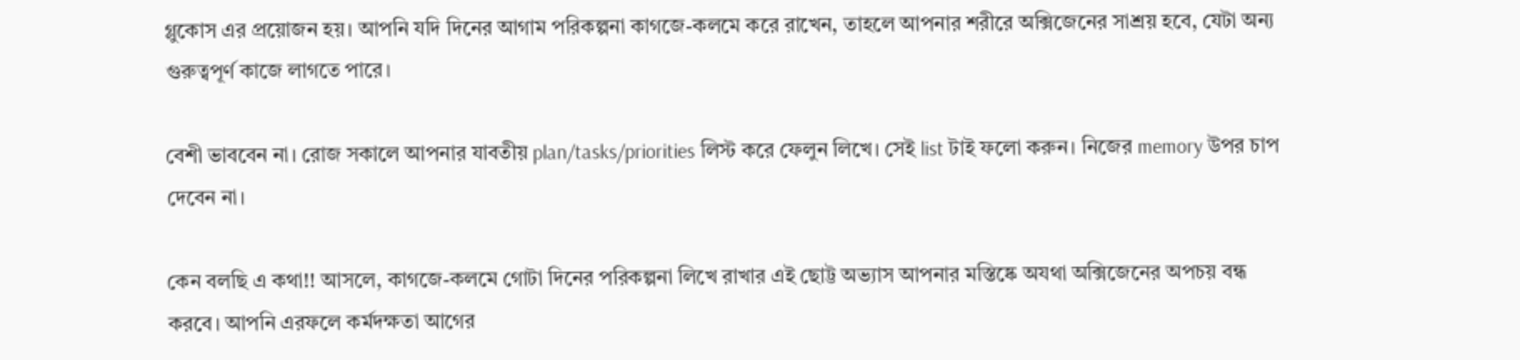গ্লুকোস এর প্রয়োজন হয়। আপনি যদি দিনের আগাম পরিকল্পনা কাগজে-কলমে করে রাখেন, তাহলে আপনার শরীরে অক্সিজেনের সাশ্রয় হবে, যেটা অন্য গুরুত্বপূর্ণ কাজে লাগতে পারে।

বেশী ভাববেন না। রোজ সকালে আপনার যাবতীয় plan/tasks/priorities লিস্ট করে ফেলুন লিখে। সেই list টাই ফলো করুন। নিজের memory উপর চাপ দেবেন না।

কেন বলছি এ কথা!! আসলে, কাগজে-কলমে গোটা দিনের পরিকল্পনা লিখে রাখার এই ছোট্ট অভ্যাস আপনার মস্তিষ্কে অযথা অক্সিজেনের অপচয় বন্ধ করবে। আপনি এরফলে কর্মদক্ষতা আগের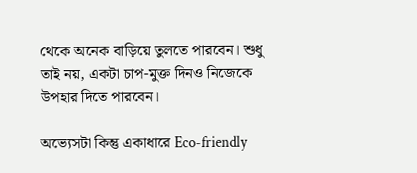থেকে অনেক বাড়িয়ে তুলতে পারবেন। শুধু তাই নয়, একটা চাপ-মুক্ত দিনও নিজেকে উপহার দিতে পারবেন।

অভ্যেসটা কিন্তু একাধারে Eco-friendly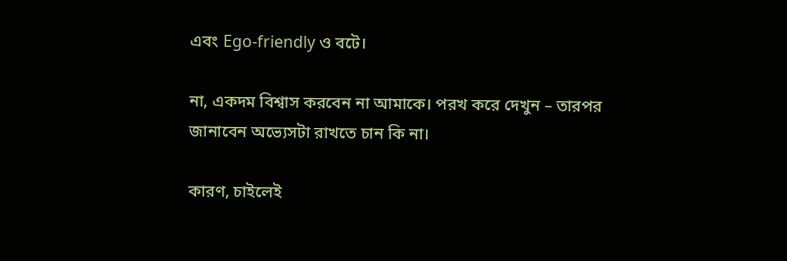এবং Ego-friendly ও বটে।

না, একদম বিশ্বাস করবেন না আমাকে। পরখ করে দেখুন – তারপর জানাবেন অভ্যেসটা রাখতে চান কি না।

কারণ, চাইলেই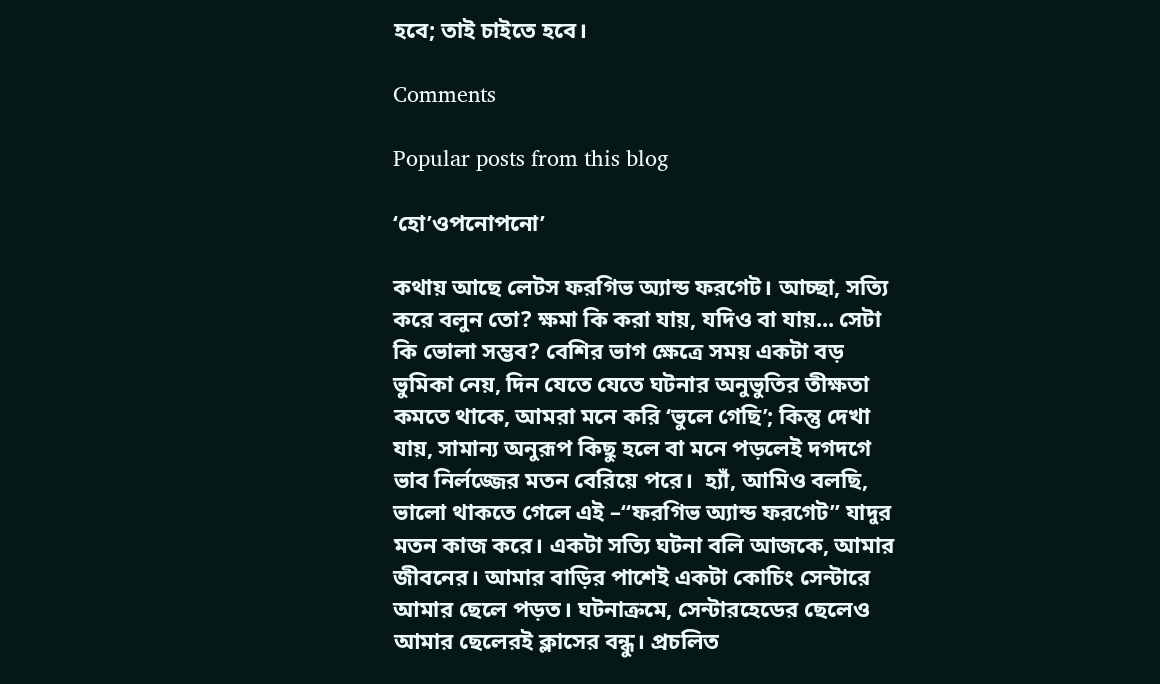হবে; তাই চাইতে হবে।

Comments

Popular posts from this blog

‘হো’ওপনোপনো’

কথায় আছে লেটস ফরগিভ অ্যান্ড ফরগেট। আচ্ছা, সত্যি করে বলুন তো? ক্ষমা কি করা যায়, যদিও বা যায়... সেটা কি ভোলা সম্ভব? বেশির ভাগ ক্ষেত্রে সময় একটা বড় ভুমিকা নেয়, দিন যেতে যেতে ঘটনার অনুভুতির তীক্ষতা কমতে থাকে, আমরা মনে করি ‘ভুলে গেছি’; কিন্তু দেখা যায়, সামান্য অনুরূপ কিছু হলে বা মনে পড়লেই দগদগে ভাব নির্লজ্জের মতন বেরিয়ে পরে।  হ্যাঁ, আমিও বলছি, ভালো থাকতে গেলে এই –“ফরগিভ অ্যান্ড ফরগেট” যাদুর মতন কাজ করে। একটা সত্যি ঘটনা বলি আজকে, আমার জীবনের। আমার বাড়ির পাশেই একটা কোচিং সেন্টারে আমার ছেলে পড়ত। ঘটনাক্রমে, সেন্টারহেডের ছেলেও আমার ছেলেরই ক্লাসের বন্ধু। প্রচলিত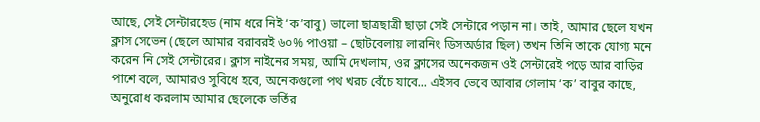আছে, সেই সেন্টারহেড (নাম ধরে নিই ‘ক’বাবু) ভালো ছাত্রছাত্রী ছাড়া সেই সেন্টারে পড়ান না। তাই, আমার ছেলে যখন ক্লাস সেভেন (ছেলে আমার বরাবরই ৬০% পাওয়া – ছোটবেলায় লারনিং ডিসঅর্ডার ছিল) তখন তিনি তাকে যোগ্য মনে করেন নি সেই সেন্টারের। ক্লাস নাইনের সময়, আমি দেখলাম, ওর ক্লাসের অনেকজন ওই সেন্টারেই পড়ে আর বাড়ির পাশে বলে, আমারও সুবিধে হবে, অনেকগুলো পথ খরচ বেঁচে যাবে... এইসব ভেবে আবার গেলাম ‘ক’ বাবুর কাছে, অনুরোধ করলাম আমার ছেলেকে ভর্তির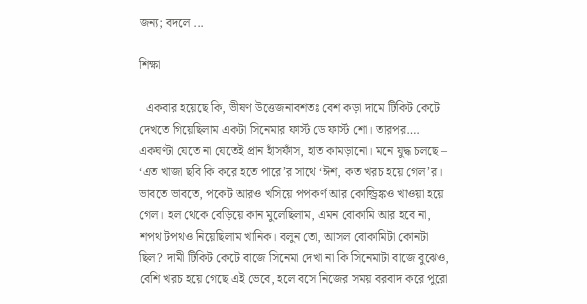জন্য; বদলে ...

শিক্ষা

  একবার হয়েছে কি, ভীষণ উত্তেজনাবশতঃ বেশ কড়া দামে টিকিট কেটে দেখতে গিয়েছিলাম একটা সিনেমার ফার্স্ট ডে ফার্স্ট শো। তারপর…. একঘণ্টা যেতে না যেতেই প্রান হাঁসফাঁস, হাত কামড়ানো। মনে যুদ্ধ চলছে – ‘এত খাজা ছবি কি করে হতে পারে’র সাথে ‘ঈশ, কত খরচ হয়ে গেল’র। ভাবতে ভাবতে, পকেট আরও খসিয়ে পপকর্ণ আর কোল্ড্রিঙ্কও খাওয়া হয়ে গেল। হল থেকে বেড়িয়ে কান মুলেছিলাম, এমন বোকামি আর হবে না, শপথ টপথও নিয়েছিলাম খানিক। বলুন তো, আসল বোকামিটা কোনটা ছিল? দামী টিকিট কেটে বাজে সিনেমা দেখা না কি সিনেমাটা বাজে বুঝেও, বেশি খরচ হয়ে গেছে এই ভেবে, হলে বসে নিজের সময় বরবাদ করে পুরো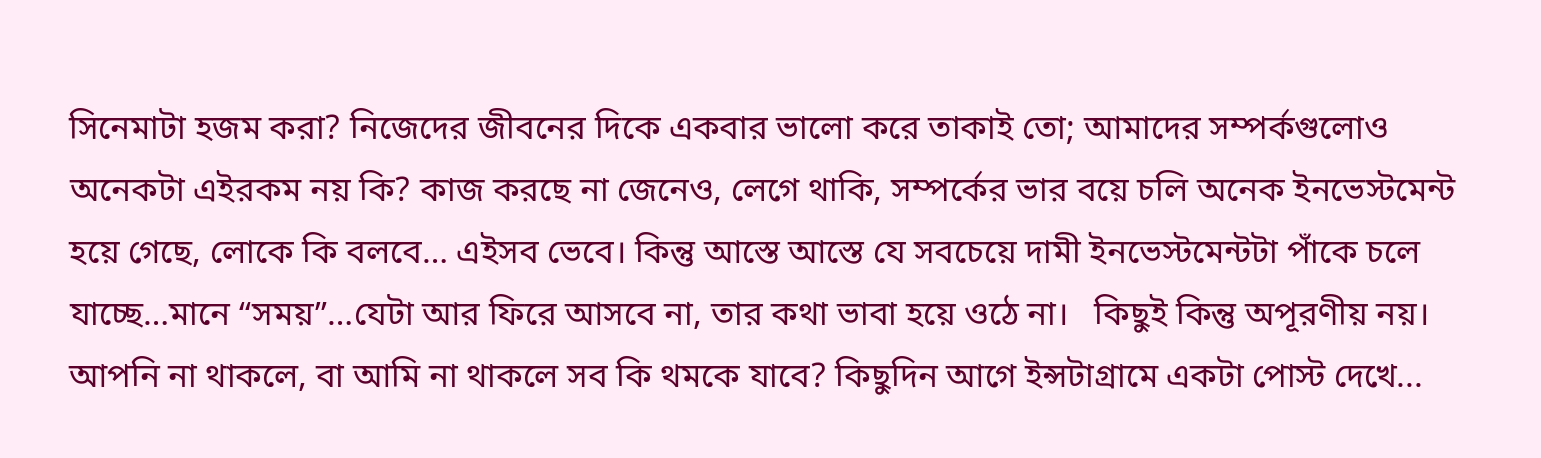সিনেমাটা হজম করা? নিজেদের জীবনের দিকে একবার ভালো করে তাকাই তো; আমাদের সম্পর্কগুলোও অনেকটা এইরকম নয় কি? কাজ করছে না জেনেও, লেগে থাকি, সম্পর্কের ভার বয়ে চলি অনেক ইনভেস্টমেন্ট হয়ে গেছে, লোকে কি বলবে… এইসব ভেবে। কিন্তু আস্তে আস্তে যে সবচেয়ে দামী ইনভেস্টমেন্টটা পাঁকে চলে যাচ্ছে…মানে “সময়”…যেটা আর ফিরে আসবে না, তার কথা ভাবা হয়ে ওঠে না।   কিছুই কিন্তু অপূরণীয় নয়। আপনি না থাকলে, বা আমি না থাকলে সব কি থমকে যাবে? কিছুদিন আগে ইন্সটাগ্রামে একটা পোস্ট দেখে...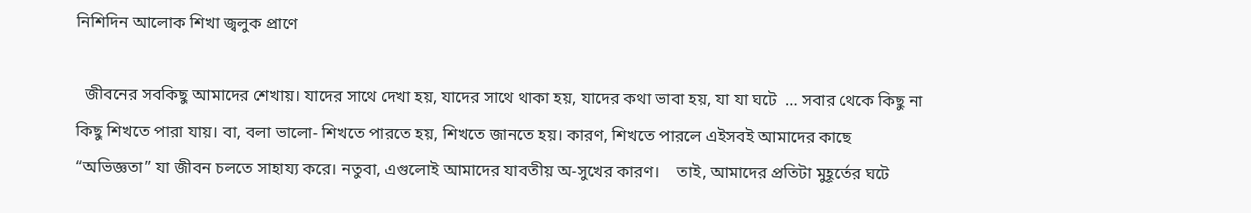নিশিদিন আলোক শিখা জ্বলুক প্রাণে

  জীবনের সবকিছু আমাদের শেখায়। যাদের সাথে দেখা হয়, যাদের সাথে থাকা হয়, যাদের কথা ভাবা হয়, যা যা ঘটে  … সবার থেকে কিছু না কিছু শিখতে পারা যায়। বা, বলা ভালো- শিখতে পারতে হয়, শিখতে জানতে হয়। কারণ, শিখতে পারলে এইসবই আমাদের কাছে “অভিজ্ঞতা” যা জীবন চলতে সাহায্য করে। নতুবা, এগুলোই আমাদের যাবতীয় অ-সুখের কারণ।    তাই, আমাদের প্রতিটা মুহূর্তের ঘটে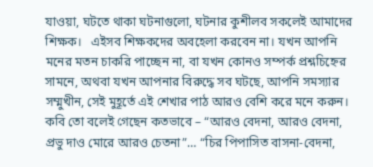যাওয়া, ঘটতে থাকা ঘটনাগুলো, ঘটনার কুশীলব সকলেই আমাদের শিক্ষক।   এইসব শিক্ষকদের অবহেলা করবেন না। যখন আপনি মনের মতন চাকরি পাচ্ছেন না, বা যখন কোনও সম্পর্ক প্রশ্নচিহ্নের সামনে, অথবা যখন আপনার বিরুদ্ধে সব ঘটছে, আপনি সমস্যার সম্মুখীন, সেই মুহূর্তে এই শেখার পাঠ আরও বেশি করে মনে করুন। কবি তো বলেই গেছেন কতভাবে – “আরও বেদনা, আরও বেদনা, প্রভু দাও মোরে আরও চেতনা”… “চির পিপাসিত বাসনা-বেদনা,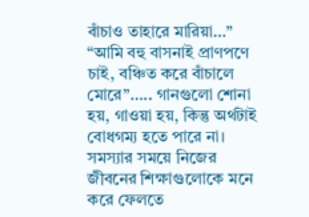বাঁচাও তাহারে মারিয়া…” “আমি বহু বাসনাই প্রাণপণে চাই, বঞ্চিত করে বাঁচালে মোরে”….. গানগুলো শোনা হয়, গাওয়া হয়, কিন্তু অর্থটাই বোধগম্য হতে পারে না। সমস্যার সময়ে নিজের জীবনের শিক্ষাগুলোকে মনে করে ফেলতে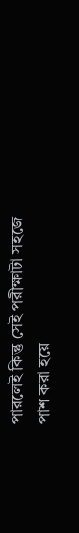পারলেই কিন্তু সেই পরীক্ষাটা সহজে পাশ করা হয়ে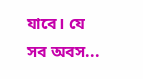যাবে। যে সব অবস...